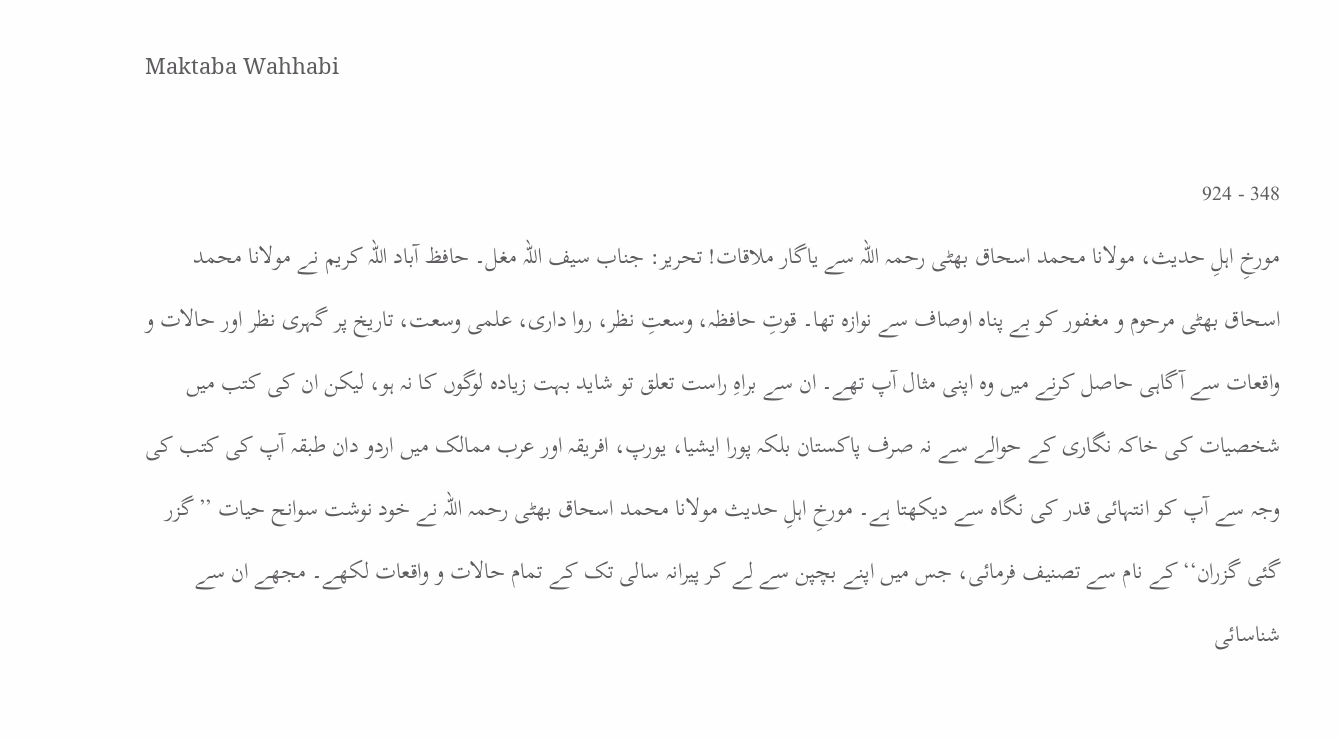Maktaba Wahhabi

348 - 924
مورخِ اہلِ حدیث، مولانا محمد اسحاق بھٹی رحمہ اللہ سے یاگار ملاقات! تحریر: جناب سیف اللہ مغل۔ حافظ آباد اللہ کریم نے مولانا محمد اسحاق بھٹی مرحوم و مغفور کو بے پناہ اوصاف سے نوازہ تھا۔ قوتِ حافظہ، وسعتِ نظر، روا داری، علمی وسعت، تاریخ پر گہری نظر اور حالات و واقعات سے آگاہی حاصل کرنے میں وہ اپنی مثال آپ تھے۔ ان سے براہِ راست تعلق تو شاید بہت زیادہ لوگوں کا نہ ہو، لیکن ان کی کتب میں شخصیات کی خاکہ نگاری کے حوالے سے نہ صرف پاکستان بلکہ پورا ایشیا، یورپ، افریقہ اور عرب ممالک میں اردو دان طبقہ آپ کی کتب کی وجہ سے آپ کو انتہائی قدر کی نگاہ سے دیکھتا ہے۔ مورخِ اہلِ حدیث مولانا محمد اسحاق بھٹی رحمہ اللہ نے خود نوشت سوانح حیات ’’گزر گئی گزران‘‘ کے نام سے تصنیف فرمائی، جس میں اپنے بچپن سے لے کر پیرانہ سالی تک کے تمام حالات و واقعات لکھے۔ مجھے ان سے شناسائی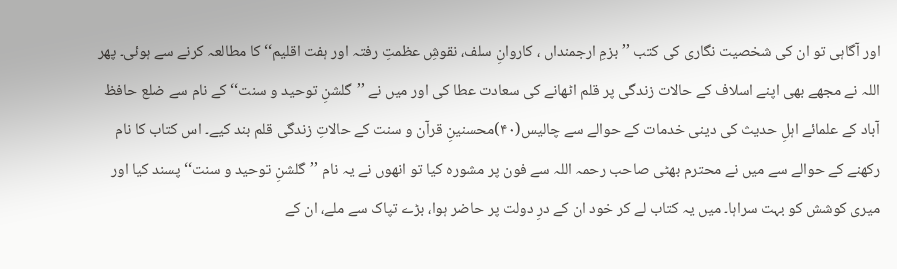اور آگاہی تو ان کی شخصیت نگاری کی کتب ’’بزمِ ارجمنداں ، کاروانِ سلف، نقوشِ عظمتِ رفتہ اور ہفت اقلیم‘‘ کا مطالعہ کرنے سے ہوئی۔ پھر اللہ نے مجھے بھی اپنے اسلاف کے حالات زندگی پر قلم اٹھانے کی سعادت عطا کی اور میں نے ’’گلشنِ توحید و سنت‘‘ کے نام سے ضلع حافظ آباد کے علمائے اہلِ حدیث کی دینی خدمات کے حوالے سے چالیس(۴۰)محسنینِ قرآن و سنت کے حالاتِ زندگی قلم بند کیے۔ اس کتاب کا نام رکھنے کے حوالے سے میں نے محترم بھٹی صاحب رحمہ اللہ سے فون پر مشورہ کیا تو انھوں نے یہ نام ’’گلشنِ توحید و سنت‘‘ پسند کیا اور میری کوشش کو بہت سراہا۔ میں یہ کتاب لے کر خود ان کے درِ دولت پر حاضر ہوا، بڑے تپاک سے ملے، ان کے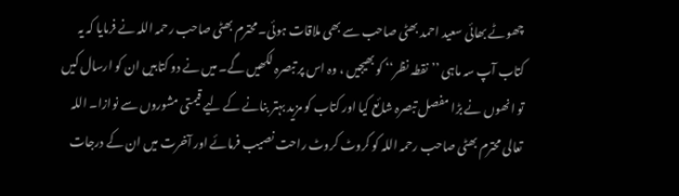چھوٹے بھائی سعید احمد بھٹی صاحب سے بھی ملاقات ہوئی۔ محترم بھٹی صاحب رحمہ اللہ نے فرمایا کہ یہ کتاب آپ سہ ماہی ’’نقطہ نظر‘‘ کو بھیجیں ، وہ اس پر تبصرہ لکھیں گے۔ میں نے دو کتابیں ان کو ارسال کیں تو انھوں نے بڑا مفصل تبصرہ شائع کیا اور کتاب کو مزید بہتر بنانے کے لیے قیمتی مشوروں سے نوازا۔ اللہ تعالی محترم بھٹی صاحب رحمہ اللہ کو کروٹ کروٹ راحت نصیب فرمائے اور آخرت میں ان کے درجات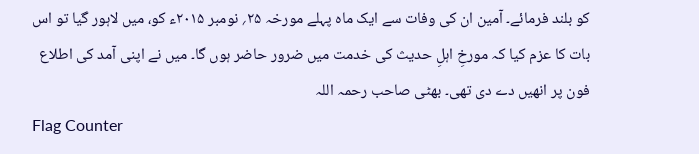کو بلند فرمائے۔ آمین ان کی وفات سے ایک ماہ پہلے مورخہ ۲۵؍ نومبر ۲۰۱۵ء کو، میں لاہور گیا تو اس بات کا عزم کیا کہ مورخِ اہلِ حدیث کی خدمت میں ضرور حاضر ہوں گا۔ میں نے اپنی آمد کی اطلاع فون پر انھیں دے دی تھی۔ بھٹی صاحب رحمہ اللہ
Flag Counter